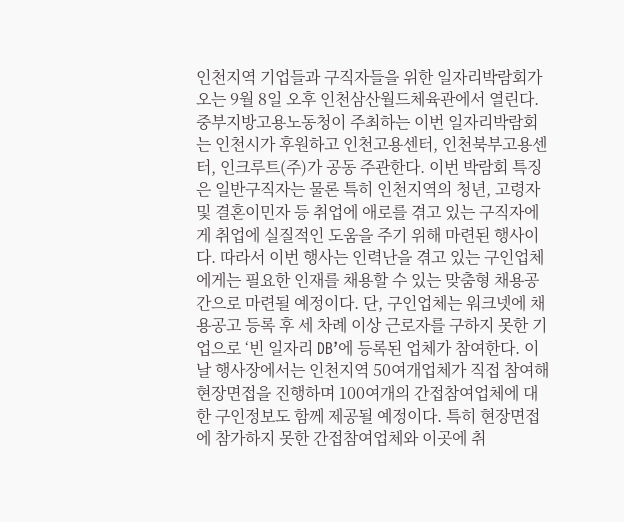인천지역 기업들과 구직자들을 위한 일자리박람회가 오는 9월 8일 오후 인천삼산월드체육관에서 열린다. 중부지방고용노동청이 주최하는 이번 일자리박람회는 인천시가 후원하고 인천고용센터, 인천북부고용센터, 인크루트(주)가 공동 주관한다. 이번 박람회 특징은 일반구직자는 물론 특히 인천지역의 청년, 고령자 및 결혼이민자 등 취업에 애로를 겪고 있는 구직자에게 취업에 실질적인 도움을 주기 위해 마련된 행사이다. 따라서 이번 행사는 인력난을 겪고 있는 구인업체에게는 필요한 인재를 채용할 수 있는 맞춤형 채용공간으로 마련될 예정이다. 단, 구인업체는 워크넷에 채용공고 등록 후 세 차례 이상 근로자를 구하지 못한 기업으로 ‘빈 일자리 DB’에 등록된 업체가 참여한다. 이날 행사장에서는 인천지역 50여개업체가 직접 참여해 현장면접을 진행하며 100여개의 간접참여업체에 대한 구인정보도 함께 제공될 예정이다. 특히 현장면접에 참가하지 못한 간접참여업체와 이곳에 취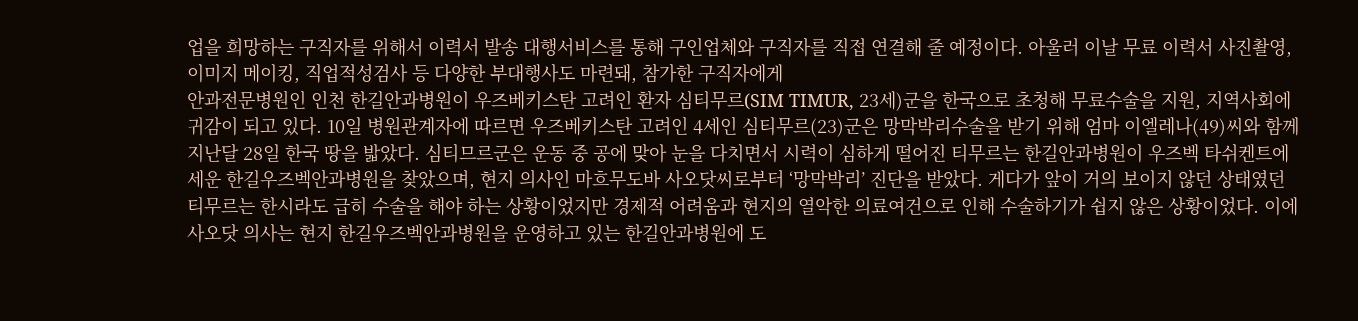업을 희망하는 구직자를 위해서 이력서 발송 대행서비스를 통해 구인업체와 구직자를 직접 연결해 줄 예정이다. 아울러 이날 무료 이력서 사진촬영, 이미지 메이킹, 직업적성검사 등 다양한 부대행사도 마련돼, 참가한 구직자에게
안과전문병원인 인천 한길안과병원이 우즈베키스탄 고려인 환자 심티무르(SIM TIMUR, 23세)군을 한국으로 초청해 무료수술을 지원, 지역사회에 귀감이 되고 있다. 10일 병원관계자에 따르면 우즈베키스탄 고려인 4세인 심티무르(23)군은 망막박리수술을 받기 위해 엄마 이엘레나(49)씨와 함께 지난달 28일 한국 땅을 밟았다. 심티므르군은 운동 중 공에 맞아 눈을 다치면서 시력이 심하게 떨어진 티무르는 한길안과병원이 우즈벡 타쉬켄트에 세운 한길우즈벡안과병원을 찾았으며, 현지 의사인 마흐무도바 사오닷씨로부터 ‘망막박리’ 진단을 받았다. 게다가 앞이 거의 보이지 않던 상태였던 티무르는 한시라도 급히 수술을 해야 하는 상황이었지만 경제적 어려움과 현지의 열악한 의료여건으로 인해 수술하기가 쉽지 않은 상황이었다. 이에 사오닷 의사는 현지 한길우즈벡안과병원을 운영하고 있는 한길안과병원에 도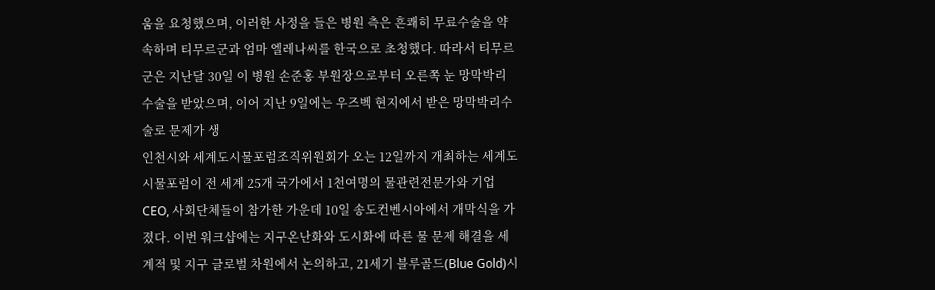움을 요청했으며, 이러한 사정을 들은 병원 측은 흔쾌히 무료수술을 약속하며 티무르군과 엄마 엘레나씨를 한국으로 초청했다. 따라서 티무르군은 지난달 30일 이 병원 손준홍 부원장으로부터 오른쪽 눈 망막박리수술을 받았으며, 이어 지난 9일에는 우즈벡 현지에서 받은 망막박리수술로 문제가 생
인천시와 세계도시물포럼조직위원회가 오는 12일까지 개최하는 세계도시물포럼이 전 세계 25개 국가에서 1천여명의 물관련전문가와 기업CEO, 사회단체들이 참가한 가운데 10일 송도컨벤시아에서 개막식을 가졌다. 이번 워크샵에는 지구온난화와 도시화에 따른 물 문제 해결을 세계적 및 지구 글로벌 차원에서 논의하고, 21세기 블루골드(Blue Gold)시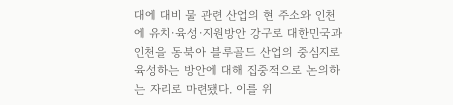대에 대비 물 관련 산업의 현 주소와 인천에 유치·육성·지원방안 강구로 대한민국과 인천을 동북아 블루골드 산업의 중심지로 육성하는 방안에 대해 집중적으로 논의하는 자리로 마련됐다. 이를 위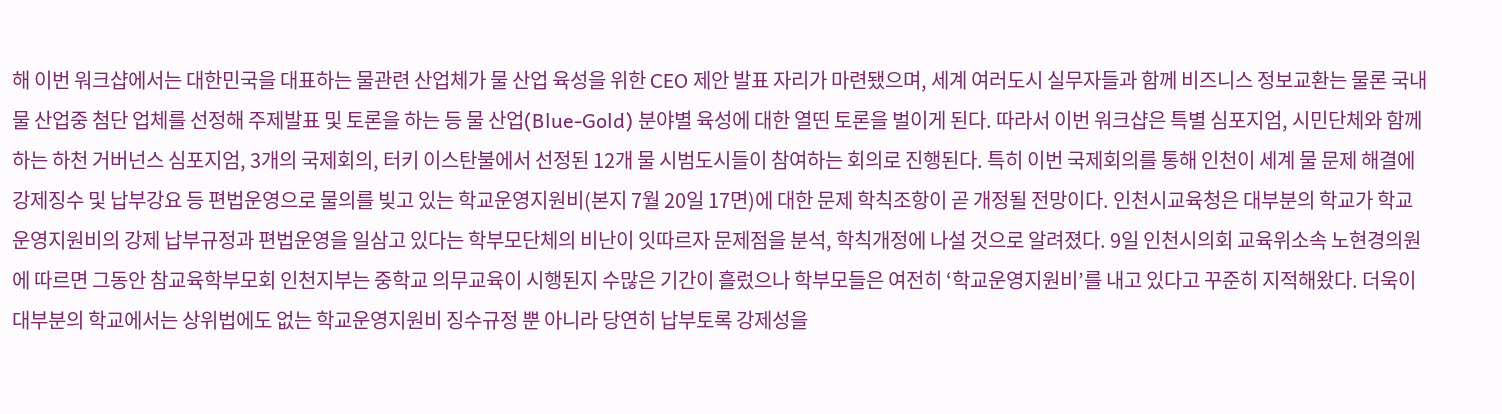해 이번 워크샵에서는 대한민국을 대표하는 물관련 산업체가 물 산업 육성을 위한 CEO 제안 발표 자리가 마련됐으며, 세계 여러도시 실무자들과 함께 비즈니스 정보교환는 물론 국내 물 산업중 첨단 업체를 선정해 주제발표 및 토론을 하는 등 물 산업(Blue-Gold) 분야별 육성에 대한 열띤 토론을 벌이게 된다. 따라서 이번 워크샵은 특별 심포지엄, 시민단체와 함께하는 하천 거버넌스 심포지엄, 3개의 국제회의, 터키 이스탄불에서 선정된 12개 물 시범도시들이 참여하는 회의로 진행된다. 특히 이번 국제회의를 통해 인천이 세계 물 문제 해결에
강제징수 및 납부강요 등 편법운영으로 물의를 빚고 있는 학교운영지원비(본지 7월 20일 17면)에 대한 문제 학칙조항이 곧 개정될 전망이다. 인천시교육청은 대부분의 학교가 학교운영지원비의 강제 납부규정과 편법운영을 일삼고 있다는 학부모단체의 비난이 잇따르자 문제점을 분석, 학칙개정에 나설 것으로 알려졌다. 9일 인천시의회 교육위소속 노현경의원에 따르면 그동안 참교육학부모회 인천지부는 중학교 의무교육이 시행된지 수많은 기간이 흘렀으나 학부모들은 여전히 ‘학교운영지원비’를 내고 있다고 꾸준히 지적해왔다. 더욱이 대부분의 학교에서는 상위법에도 없는 학교운영지원비 징수규정 뿐 아니라 당연히 납부토록 강제성을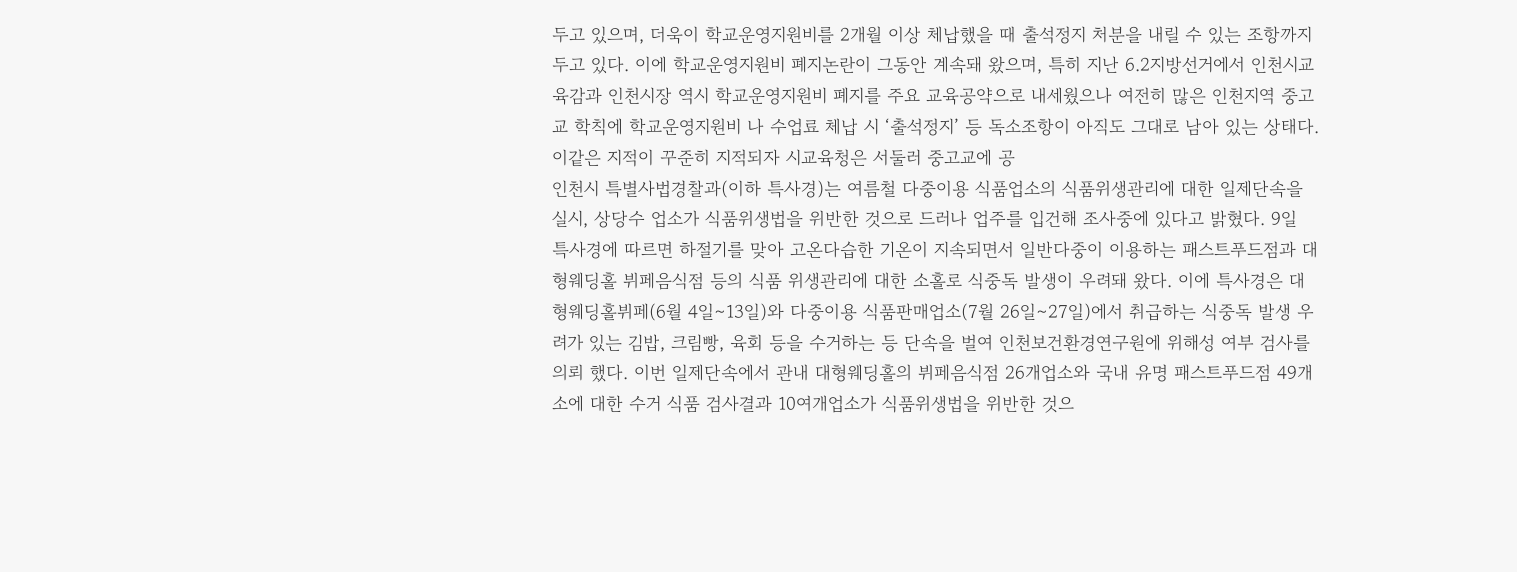두고 있으며, 더욱이 학교운영지원비를 2개월 이상 체납했을 때 출석정지 처분을 내릴 수 있는 조항까지 두고 있다. 이에 학교운영지원비 폐지논란이 그동안 계속돼 왔으며, 특히 지난 6.2지방선거에서 인천시교육감과 인천시장 역시 학교운영지원비 폐지를 주요 교육공약으로 내세웠으나 여전히 많은 인천지역 중고교 학칙에 학교운영지원비 나 수업료 체납 시 ‘출석정지’ 등 독소조항이 아직도 그대로 남아 있는 상태다. 이같은 지적이 꾸준히 지적되자 시교육청은 서둘러 중고교에 공
인천시 특별사법경찰과(이하 특사경)는 여름철 다중이용 식품업소의 식품위생관리에 대한 일제단속을 실시, 상당수 업소가 식품위생법을 위반한 것으로 드러나 업주를 입건해 조사중에 있다고 밝혔다. 9일 특사경에 따르면 하절기를 맞아 고온다습한 기온이 지속되면서 일반다중이 이용하는 패스트푸드점과 대형웨딩홀 뷔페음식점 등의 식품 위생관리에 대한 소홀로 식중독 발생이 우려돼 왔다. 이에 특사경은 대형웨딩홀뷔페(6월 4일∼13일)와 다중이용 식품판매업소(7월 26일∼27일)에서 취급하는 식중독 발생 우려가 있는 김밥, 크림빵, 육회 등을 수거하는 등 단속을 벌여 인천보건환경연구원에 위해성 여부 검사를 의뢰 했다. 이번 일제단속에서 관내 대형웨딩홀의 뷔페음식점 26개업소와 국내 유명 패스트푸드점 49개소에 대한 수거 식품 검사결과 10여개업소가 식품위생법을 위반한 것으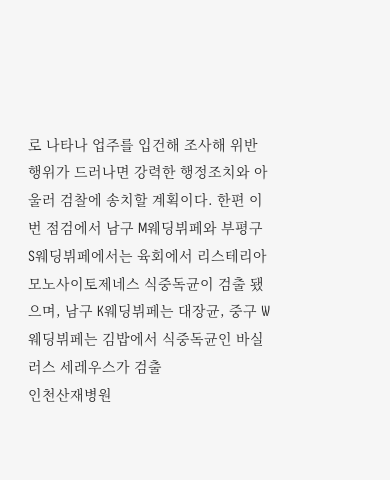로 나타나 업주를 입건해 조사해 위반행위가 드러나면 강력한 행정조치와 아울러 검찰에 송치할 계획이다. 한편 이번 점검에서 남구 M웨딩뷔페와 부평구 S웨딩뷔페에서는 육회에서 리스테리아 모노사이토제네스 식중독균이 검출 됐으며, 남구 K웨딩뷔페는 대장균, 중구 W웨딩뷔페는 김밥에서 식중독균인 바실러스 세레우스가 검출
인천산재병원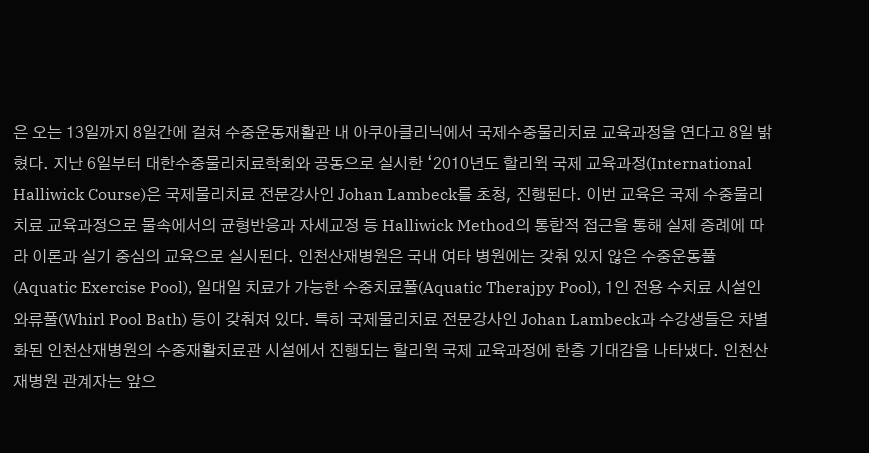은 오는 13일까지 8일간에 걸쳐 수중운동재활관 내 아쿠아클리닉에서 국제수중물리치료 교육과정을 연다고 8일 밝혔다. 지난 6일부터 대한수중물리치료학회와 공동으로 실시한 ‘2010년도 할리윅 국제 교육과정(International Halliwick Course)은 국제물리치료 전문강사인 Johan Lambeck를 초청, 진행된다. 이번 교육은 국제 수중물리치료 교육과정으로 물속에서의 균형반응과 자세교정 등 Halliwick Method의 통합적 접근을 통해 실제 증례에 따라 이론과 실기 중심의 교육으로 실시된다. 인천산재병원은 국내 여타 병원에는 갖춰 있지 않은 수중운동풀(Aquatic Exercise Pool), 일대일 치료가 가능한 수중치료풀(Aquatic Therajpy Pool), 1인 전용 수치료 시설인 와류풀(Whirl Pool Bath) 등이 갖춰져 있다. 특히 국제물리치료 전문강사인 Johan Lambeck과 수강생들은 차별화된 인천산재병원의 수중재활치료관 시설에서 진행되는 할리윅 국제 교육과정에 한층 기대감을 나타냈다. 인천산재병원 관계자는 앞으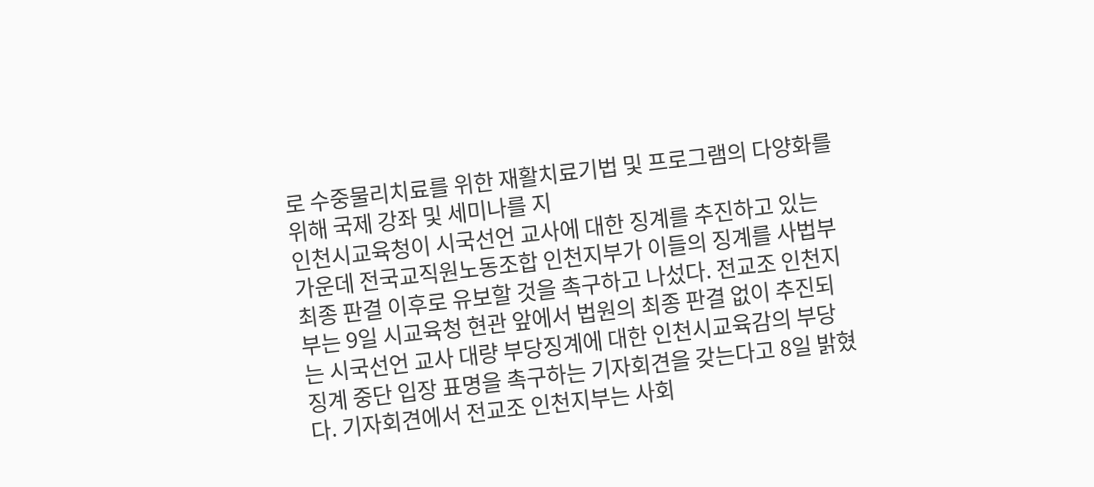로 수중물리치료를 위한 재활치료기법 및 프로그램의 다양화를 위해 국제 강좌 및 세미나를 지
인천시교육청이 시국선언 교사에 대한 징계를 추진하고 있는 가운데 전국교직원노동조합 인천지부가 이들의 징계를 사법부 최종 판결 이후로 유보할 것을 촉구하고 나섰다. 전교조 인천지부는 9일 시교육청 현관 앞에서 법원의 최종 판결 없이 추진되는 시국선언 교사 대량 부당징계에 대한 인천시교육감의 부당징계 중단 입장 표명을 촉구하는 기자회견을 갖는다고 8일 밝혔다. 기자회견에서 전교조 인천지부는 사회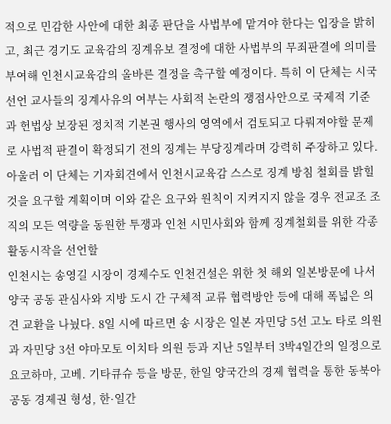적으로 민감한 사안에 대한 최종 판단을 사법부에 맡겨야 한다는 입장을 밝히고, 최근 경기도 교육감의 징계유보 결정에 대한 사법부의 무죄판결에 의미를 부여해 인천시교육감의 올바른 결정을 촉구할 예정이다. 특히 이 단체는 시국선언 교사들의 징계사유의 여부는 사회적 논란의 쟁점사안으로 국제적 기준과 헌법상 보장된 정치적 기본권 행사의 영역에서 검토되고 다뤄져야할 문제로 사법적 판결이 확정되기 전의 징계는 부당징계라며 강력히 주장하고 있다. 아울러 이 단체는 기자회견에서 인천시교육감 스스로 징계 방침 철회를 밝힐 것을 요구할 계획이며 이와 같은 요구와 원칙이 지켜지지 않을 경우 전교조 조직의 모든 역량을 동원한 투쟁과 인천 시민사회와 함께 징계철회를 위한 각종 활동시작을 선언할
인천시는 송영길 시장이 경제수도 인천건설은 위한 첫 해외 일본방문에 나서 양국 공동 관심사와 지방 도시 간 구체적 교류 협력방안 등에 대해 폭넓은 의견 교환을 나눴다. 8일 시에 따르면 송 시장은 일본 자민당 5선 고노 타로 의원과 자민당 3선 야마모토 이치타 의원 등과 지난 5일부터 3박4일간의 일정으로 요코하마, 고베. 기타큐슈 등을 방문, 한일 양국간의 경제 협력을 통한 동북아 공동 경제권 형성, 한·일간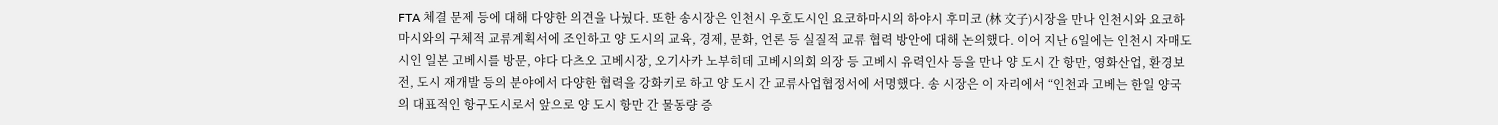FTA 체결 문제 등에 대해 다양한 의견을 나눴다. 또한 송시장은 인천시 우호도시인 요코하마시의 하야시 후미코 (林 文子)시장을 만나 인천시와 요코하마시와의 구체적 교류계획서에 조인하고 양 도시의 교육, 경제, 문화, 언론 등 실질적 교류 협력 방안에 대해 논의했다. 이어 지난 6일에는 인천시 자매도시인 일본 고베시를 방문, 야다 다츠오 고베시장, 오기사카 노부히데 고베시의회 의장 등 고베시 유력인사 등을 만나 양 도시 간 항만, 영화산업, 환경보전, 도시 재개발 등의 분야에서 다양한 협력을 강화키로 하고 양 도시 간 교류사업협정서에 서명했다. 송 시장은 이 자리에서 “인천과 고베는 한일 양국의 대표적인 항구도시로서 앞으로 양 도시 항만 간 물동량 증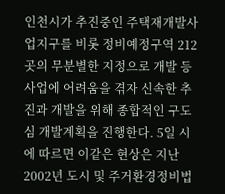인천시가 추진중인 주택재개발사업지구를 비롯 정비예정구역 212곳의 무분별한 지정으로 개발 등 사업에 어려움을 겪자 신속한 추진과 개발을 위해 종합적인 구도심 개발계획을 진행한다. 5일 시에 따르면 이같은 현상은 지난 2002년 도시 및 주거환경정비법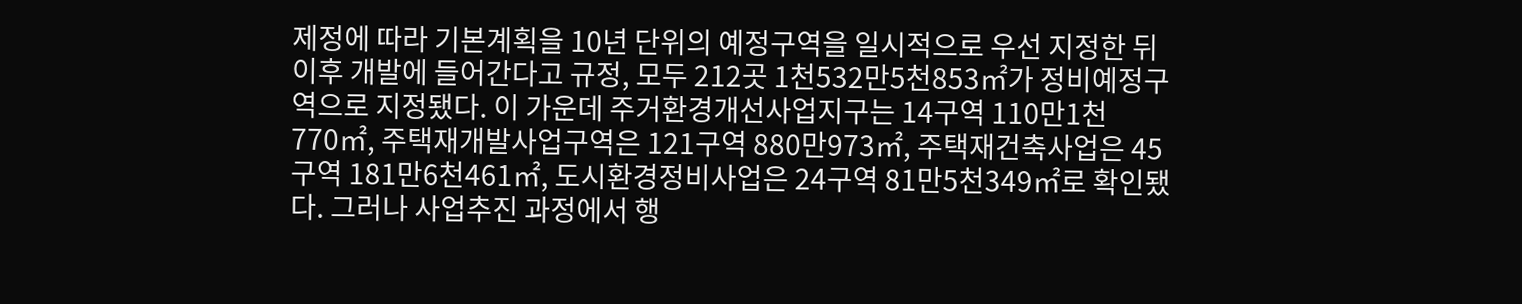제정에 따라 기본계획을 10년 단위의 예정구역을 일시적으로 우선 지정한 뒤 이후 개발에 들어간다고 규정, 모두 212곳 1천532만5천853㎡가 정비예정구역으로 지정됐다. 이 가운데 주거환경개선사업지구는 14구역 110만1천770㎡, 주택재개발사업구역은 121구역 880만973㎡, 주택재건축사업은 45구역 181만6천461㎡, 도시환경정비사업은 24구역 81만5천349㎡로 확인됐다. 그러나 사업추진 과정에서 행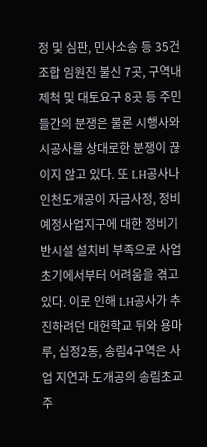정 및 심판, 민사소송 등 35건 조합 임원진 불신 7곳, 구역내 제척 및 대토요구 8곳 등 주민들간의 분쟁은 물론 시행사와 시공사를 상대로한 분쟁이 끊이지 않고 있다. 또 LH공사나 인천도개공이 자금사정, 정비예정사업지구에 대한 정비기반시설 설치비 부족으로 사업 초기에서부터 어려움을 겪고 있다. 이로 인해 LH공사가 추진하려던 대헌학교 뒤와 용마루, 십정2동, 송림4구역은 사업 지연과 도개공의 송림초교 주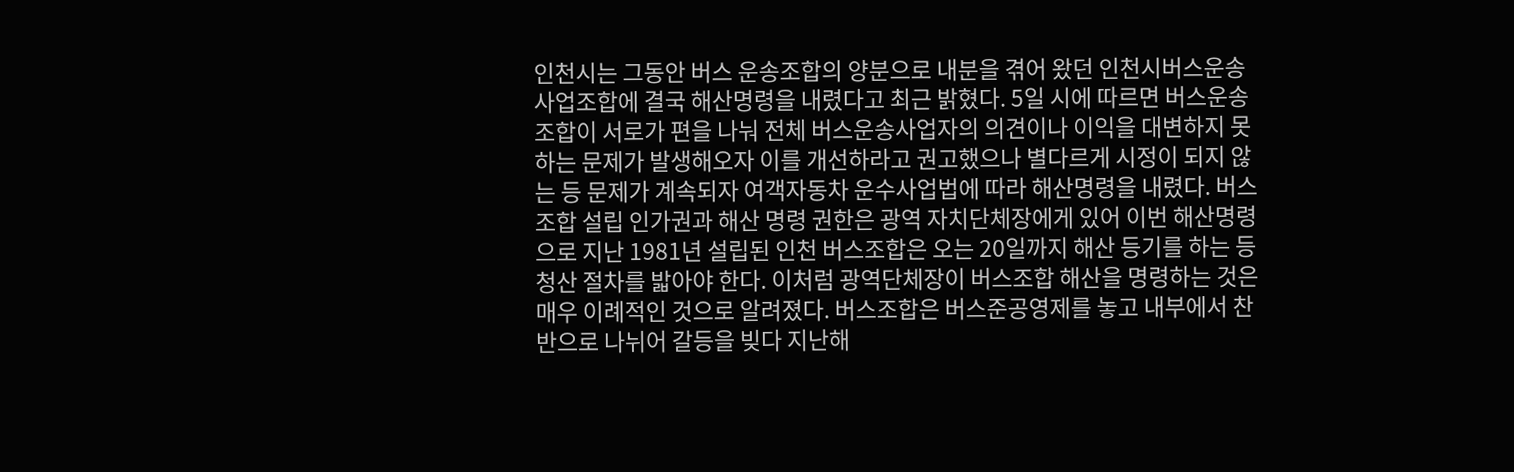인천시는 그동안 버스 운송조합의 양분으로 내분을 겪어 왔던 인천시버스운송사업조합에 결국 해산명령을 내렸다고 최근 밝혔다. 5일 시에 따르면 버스운송조합이 서로가 편을 나눠 전체 버스운송사업자의 의견이나 이익을 대변하지 못하는 문제가 발생해오자 이를 개선하라고 권고했으나 별다르게 시정이 되지 않는 등 문제가 계속되자 여객자동차 운수사업법에 따라 해산명령을 내렸다. 버스조합 설립 인가권과 해산 명령 권한은 광역 자치단체장에게 있어 이번 해산명령으로 지난 1981년 설립된 인천 버스조합은 오는 20일까지 해산 등기를 하는 등 청산 절차를 밟아야 한다. 이처럼 광역단체장이 버스조합 해산을 명령하는 것은 매우 이례적인 것으로 알려졌다. 버스조합은 버스준공영제를 놓고 내부에서 찬반으로 나뉘어 갈등을 빚다 지난해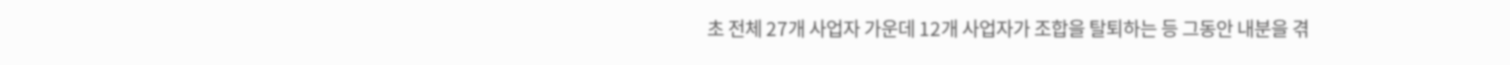초 전체 27개 사업자 가운데 12개 사업자가 조합을 탈퇴하는 등 그동안 내분을 겪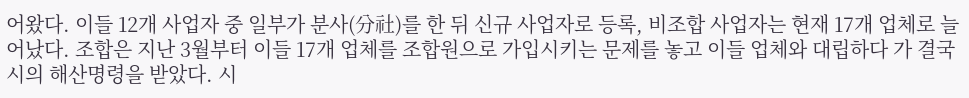어왔다. 이들 12개 사업자 중 일부가 분사(分社)를 한 뒤 신규 사업자로 등록, 비조합 사업자는 현재 17개 업체로 늘어났다. 조합은 지난 3월부터 이들 17개 업체를 조합원으로 가입시키는 문제를 놓고 이들 업체와 대립하다 가 결국 시의 해산명령을 받았다. 시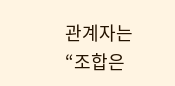관계자는 “조합은